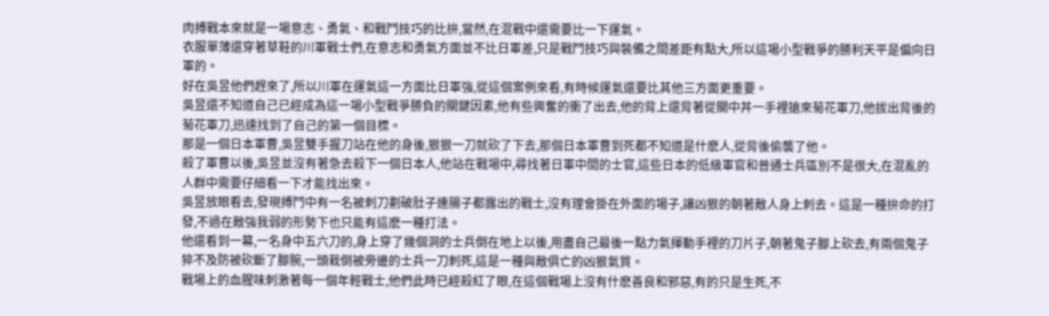肉搏戰本來就是一場意志、勇氣、和戰鬥技巧的比拚,當然,在混戰中還需要比一下運氣。
衣服單薄還穿著草鞋的川軍戰士們,在意志和勇氣方面並不比日軍差,只是戰鬥技巧與裝備之間差距有點大,所以這場小型戰爭的勝利天平是偏向日軍的。
好在吳昱他們趕來了,所以川軍在運氣這一方面比日軍強,從這個案例來看,有時候運氣還要比其他三方面更重要。
吳昱還不知道自己已經成為這一場小型戰爭勝負的關鍵因素,他有些興奮的衝了出去,他的背上還背著從關中丼一手裡搶來菊花軍刀,他拔出背後的菊花軍刀,迅速找到了自己的第一個目標。
那是一個日本軍曹,吳昱雙手握刀站在他的身後,狠狠一刀就砍了下去,那個日本軍曹到死都不知道是什麽人,從背後偷襲了他。
殺了軍曹以後,吳昱並沒有著急去殺下一個日本人,他站在戰場中,尋找著日軍中間的士官,這些日本的低級軍官和普通士兵區別不是很大,在混亂的人群中需要仔細看一下才能找出來。
吳昱放眼看去,發現搏鬥中有一名被刺刀劃破肚子連腸子都露出的戰士,沒有理會掛在外面的場子,讓凶狠的朝著敵人身上刺去。這是一種拚命的打發,不過在敵強我弱的形勢下也只能有這麽一種打法。
他還看到一幕,一名身中五六刀的,身上穿了幾個洞的士兵倒在地上以後,用盡自己最後一點力氣揮動手裡的刀片子,朝著鬼子腳上砍去,有兩個鬼子猝不及防被砍斷了腳腕,一頭栽倒被旁邊的士兵一刀刺死,這是一種與敵俱亡的凶狠氣質。
戰場上的血腥味刺激著每一個年輕戰士,他們此時已經殺紅了眼,在這個戰場上沒有什麽善良和邪惡,有的只是生死,不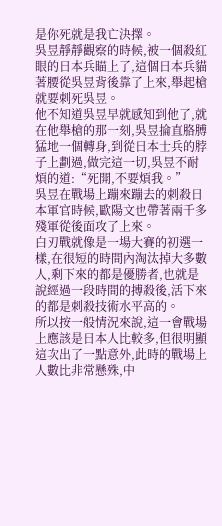是你死就是我亡決擇。
吳昱靜靜觀察的時候,被一個殺紅眼的日本兵瞄上了,這個日本兵貓著腰從吳昱背後靠了上來,舉起槍就要刺死吳昱。
他不知道吳昱早就感知到他了,就在他舉槍的那一刻,吳昱掄直胳膊猛地一個轉身,到從日本士兵的脖子上劃過,做完這一切,吳昱不耐煩的道:“死開,不要煩我。”
吳昱在戰場上蹦來蹦去的刺殺日本軍官時候,歐陽文也帶著兩千多殘軍從後面攻了上來。
白刃戰就像是一場大賽的初選一樣,在很短的時間內淘汰掉大多數人,剩下來的都是優勝者,也就是說經過一段時間的搏殺後,活下來的都是刺殺技術水平高的。
所以按一般情況來說,這一會戰場上應該是日本人比較多,但很明顯這次出了一點意外,此時的戰場上人數比非常懸殊,中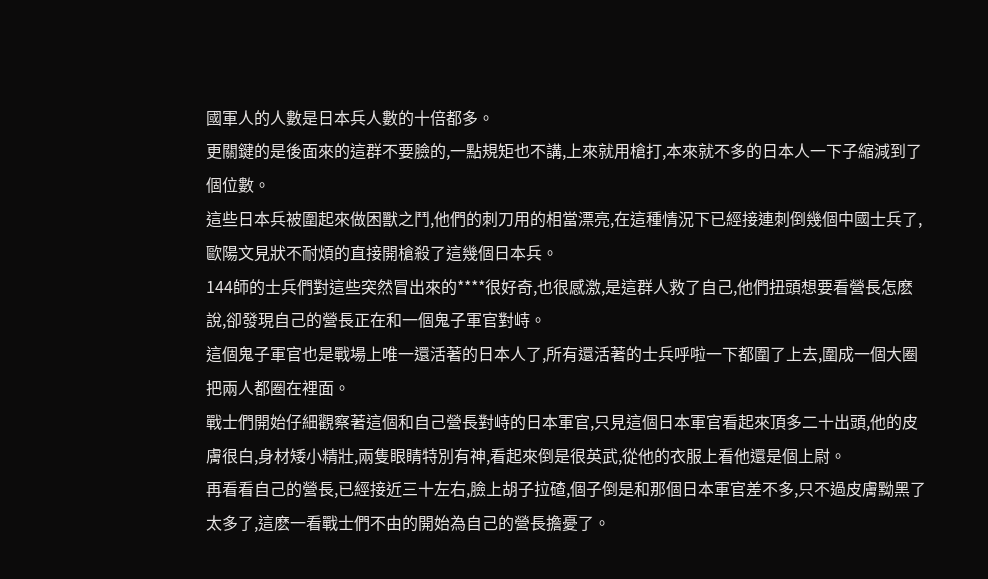國軍人的人數是日本兵人數的十倍都多。
更關鍵的是後面來的這群不要臉的,一點規矩也不講,上來就用槍打,本來就不多的日本人一下子縮減到了個位數。
這些日本兵被圍起來做困獸之鬥,他們的刺刀用的相當漂亮,在這種情況下已經接連刺倒幾個中國士兵了,歐陽文見狀不耐煩的直接開槍殺了這幾個日本兵。
144師的士兵們對這些突然冒出來的****很好奇,也很感激,是這群人救了自己,他們扭頭想要看營長怎麽說,卻發現自己的營長正在和一個鬼子軍官對峙。
這個鬼子軍官也是戰場上唯一還活著的日本人了,所有還活著的士兵呼啦一下都圍了上去,圍成一個大圈把兩人都圈在裡面。
戰士們開始仔細觀察著這個和自己營長對峙的日本軍官,只見這個日本軍官看起來頂多二十出頭,他的皮膚很白,身材矮小精壯,兩隻眼睛特別有神,看起來倒是很英武,從他的衣服上看他還是個上尉。
再看看自己的營長,已經接近三十左右,臉上胡子拉碴,個子倒是和那個日本軍官差不多,只不過皮膚黝黑了太多了,這麽一看戰士們不由的開始為自己的營長擔憂了。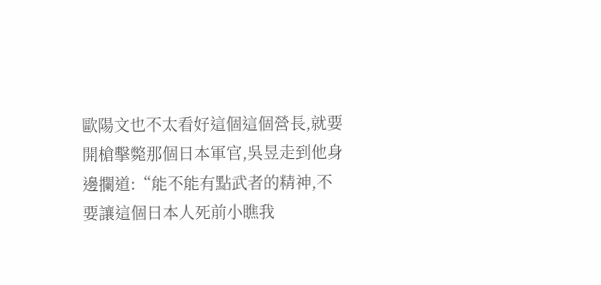歐陽文也不太看好這個這個營長,就要開槍擊斃那個日本軍官,吳昱走到他身邊攔道:“能不能有點武者的精神,不要讓這個日本人死前小瞧我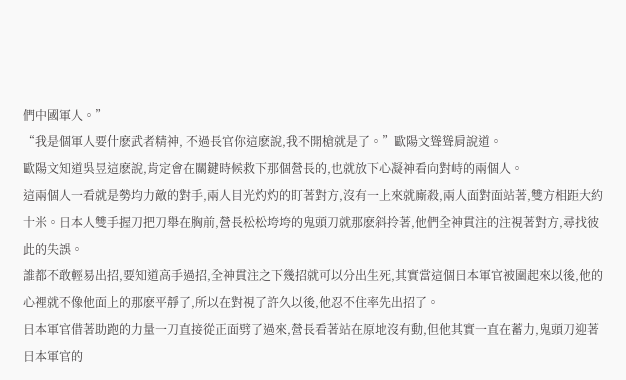們中國軍人。”
“我是個軍人要什麽武者精神, 不過長官你這麽說,我不開槍就是了。”歐陽文聳聳肩說道。
歐陽文知道吳昱這麽說,肯定會在關鍵時候救下那個營長的,也就放下心凝神看向對峙的兩個人。
這兩個人一看就是勢均力敵的對手,兩人目光灼灼的盯著對方,沒有一上來就廝殺,兩人面對面站著,雙方相距大約十米。日本人雙手握刀把刀舉在胸前,營長松松垮垮的鬼頭刀就那麽斜拎著,他們全神貫注的注視著對方,尋找彼此的失誤。
誰都不敢輕易出招,要知道高手過招,全神貫注之下幾招就可以分出生死,其實當這個日本軍官被圍起來以後,他的心裡就不像他面上的那麽平靜了,所以在對視了許久以後,他忍不住率先出招了。
日本軍官借著助跑的力量一刀直接從正面劈了過來,營長看著站在原地沒有動,但他其實一直在蓄力,鬼頭刀迎著日本軍官的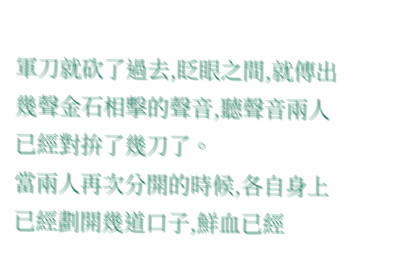軍刀就砍了過去,眨眼之間,就傳出幾聲金石相擊的聲音,聽聲音兩人已經對拚了幾刀了。
當兩人再次分開的時候,各自身上已經劃開幾道口子,鮮血已經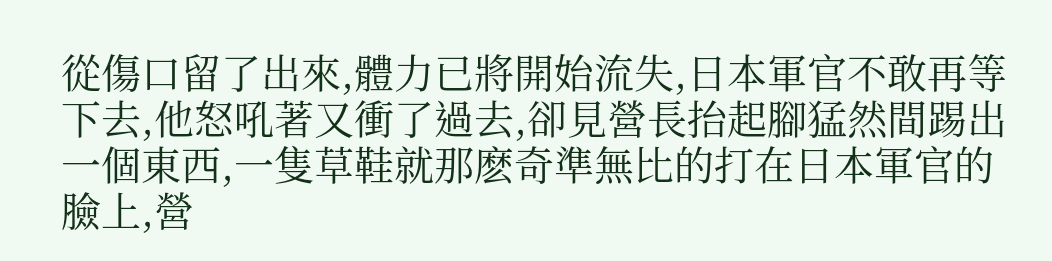從傷口留了出來,體力已將開始流失,日本軍官不敢再等下去,他怒吼著又衝了過去,卻見營長抬起腳猛然間踢出一個東西,一隻草鞋就那麽奇準無比的打在日本軍官的臉上,營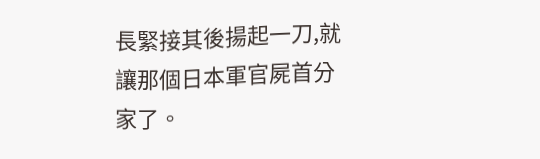長緊接其後揚起一刀,就讓那個日本軍官屍首分家了。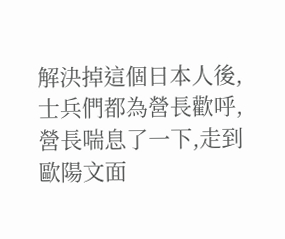解決掉這個日本人後,士兵們都為營長歡呼,營長喘息了一下,走到歐陽文面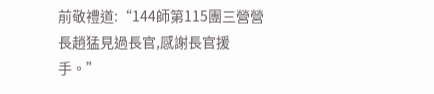前敬禮道:“144師第115團三營營長趙猛見過長官,感謝長官援手。”